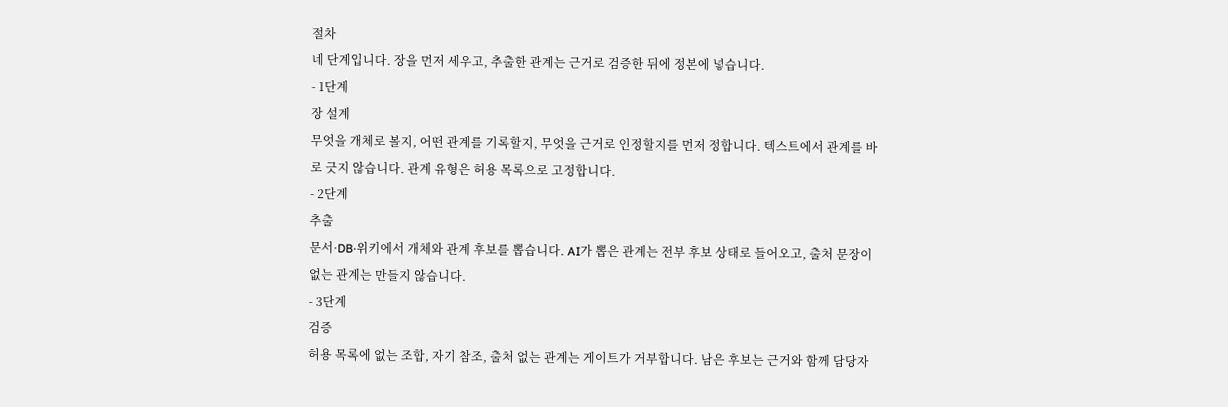절차
네 단계입니다. 장을 먼저 세우고, 추출한 관계는 근거로 검증한 뒤에 정본에 넣습니다.
- 1단계
장 설계
무엇을 개체로 볼지, 어떤 관계를 기록할지, 무엇을 근거로 인정할지를 먼저 정합니다. 텍스트에서 관계를 바로 긋지 않습니다. 관계 유형은 허용 목록으로 고정합니다.
- 2단계
추출
문서·DB·위키에서 개체와 관계 후보를 뽑습니다. AI가 뽑은 관계는 전부 후보 상태로 들어오고, 출처 문장이 없는 관계는 만들지 않습니다.
- 3단계
검증
허용 목록에 없는 조합, 자기 참조, 출처 없는 관계는 게이트가 거부합니다. 남은 후보는 근거와 함께 담당자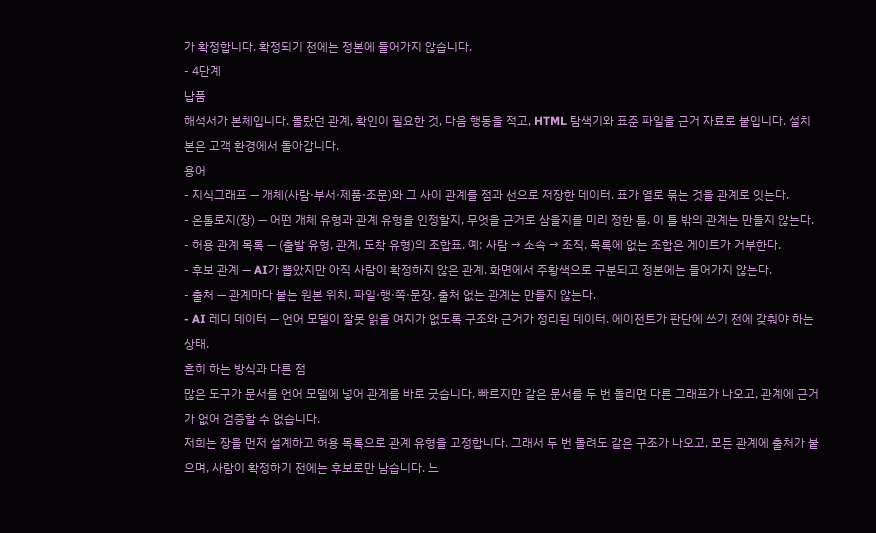가 확정합니다. 확정되기 전에는 정본에 들어가지 않습니다.
- 4단계
납품
해석서가 본체입니다. 몰랐던 관계, 확인이 필요한 것, 다음 행동을 적고, HTML 탐색기와 표준 파일을 근거 자료로 붙입니다. 설치본은 고객 환경에서 돌아갑니다.
용어
- 지식그래프 — 개체(사람·부서·제품·조문)와 그 사이 관계를 점과 선으로 저장한 데이터. 표가 열로 묶는 것을 관계로 잇는다.
- 온톨로지(장) — 어떤 개체 유형과 관계 유형을 인정할지, 무엇을 근거로 삼을지를 미리 정한 틀. 이 틀 밖의 관계는 만들지 않는다.
- 허용 관계 목록 — (출발 유형, 관계, 도착 유형)의 조합표. 예: 사람 → 소속 → 조직. 목록에 없는 조합은 게이트가 거부한다.
- 후보 관계 — AI가 뽑았지만 아직 사람이 확정하지 않은 관계. 화면에서 주황색으로 구분되고 정본에는 들어가지 않는다.
- 출처 — 관계마다 붙는 원본 위치. 파일·행·쪽·문장. 출처 없는 관계는 만들지 않는다.
- AI 레디 데이터 — 언어 모델이 잘못 읽을 여지가 없도록 구조와 근거가 정리된 데이터. 에이전트가 판단에 쓰기 전에 갖춰야 하는 상태.
흔히 하는 방식과 다른 점
많은 도구가 문서를 언어 모델에 넣어 관계를 바로 긋습니다. 빠르지만 같은 문서를 두 번 돌리면 다른 그래프가 나오고, 관계에 근거가 없어 검증할 수 없습니다.
저희는 장을 먼저 설계하고 허용 목록으로 관계 유형을 고정합니다. 그래서 두 번 돌려도 같은 구조가 나오고, 모든 관계에 출처가 붙으며, 사람이 확정하기 전에는 후보로만 남습니다. 느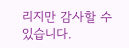리지만 감사할 수 있습니다.